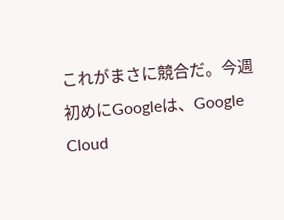これがまさに競合だ。今週初めにGoogleは、Google Cloud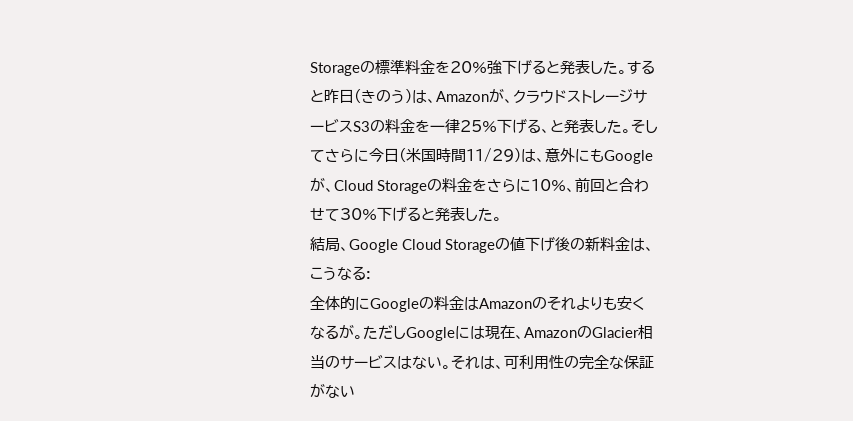Storageの標準料金を20%強下げると発表した。すると昨日(きのう)は、Amazonが、クラウドストレージサービスS3の料金を一律25%下げる、と発表した。そしてさらに今日(米国時間11/29)は、意外にもGoogleが、Cloud Storageの料金をさらに10%、前回と合わせて30%下げると発表した。
結局、Google Cloud Storageの値下げ後の新料金は、こうなる:
全体的にGoogleの料金はAmazonのそれよりも安くなるが。ただしGoogleには現在、AmazonのGlacier相当のサービスはない。それは、可利用性の完全な保証がない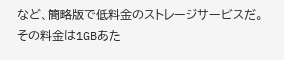など、簡略版で低料金のストレージサービスだ。その料金は1GBあた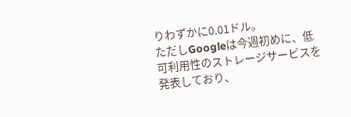りわずかに0.01ドル。
ただしGoogleは今週初めに、低可利用性のストレージサービスを発表しており、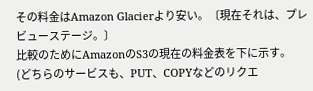その料金はAmazon Glacierより安い。〔現在それは、プレビューステージ。〕
比較のためにAmazonのS3の現在の料金表を下に示す。
(どちらのサービスも、PUT、COPYなどのリクエ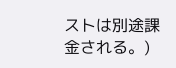ストは別途課金される。)